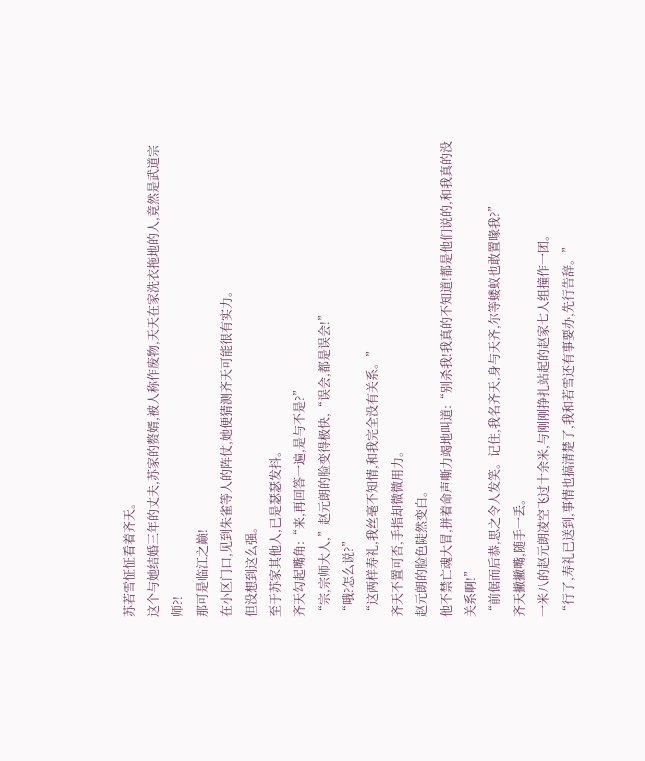苏若雪怔怔看着齐天。
这个与她结婚三年的丈夫,苏家的赘婿,被人称作废物,天天在家洗衣拖地的人,竟然是武道宗师?!
那可是临江之巅!
在小区门口,见到朱雀等人的阵仗,她便猜测齐天可能很有实力。
但没想到这么强。
至于苏家其他人,已是瑟瑟发抖。
齐天勾起嘴角:“来,再回答一遍,是与不是?”
“宗,宗师大人,”赵元朗的脸变得极快,“误会,都是误会!”
“哦?怎么说?”
“这两样寿礼,我丝毫不知情,和我完全没有关系。”
齐天不置可否,手指却微微用力。
赵元朗的脸色陡然变白。
他不禁亡魂大冒,拼着命声嘶力竭地叫道:“别杀我!我真的不知道!都是他们说的,和我真的没关系啊!”
“前倨而后恭,思之令人发笑。记住,我名齐天,身与天齐,尔等蝼蚁也敢置喙我?”
齐天撇撇嘴,随手一丢。
一米八的赵元朗凌空飞过十余米,与刚刚挣扎站起的赵家七人组撞作一团。
“行了,寿礼已送到,事情也搞清楚了,我和若雪还有事要办,先行告辞。”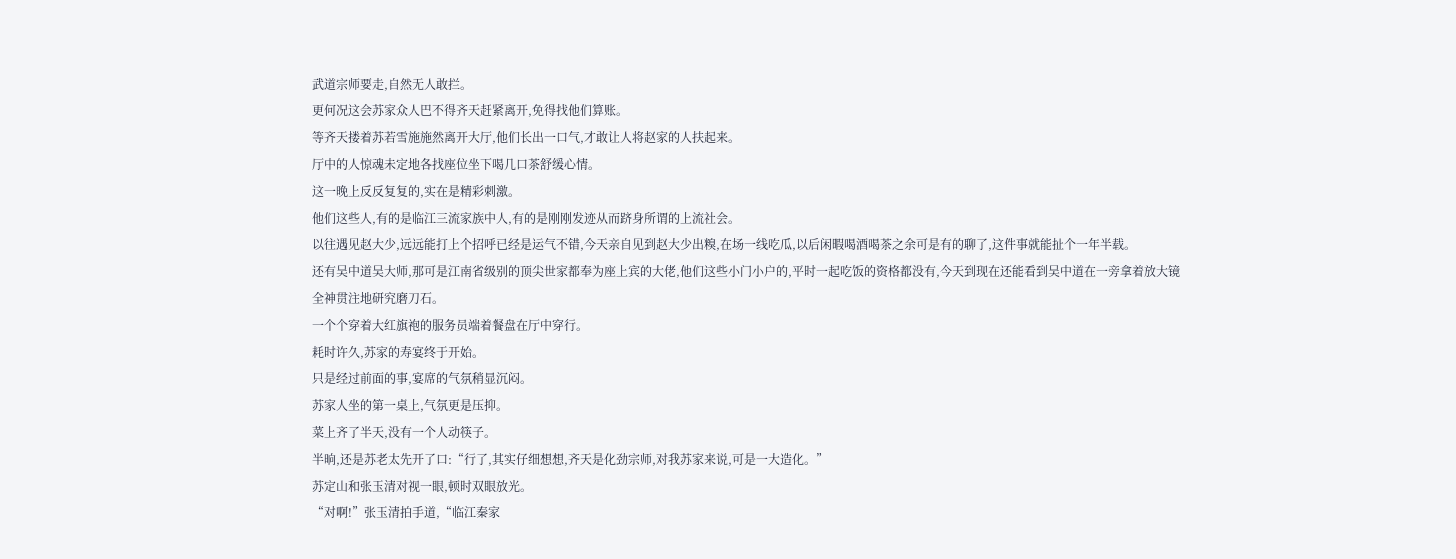武道宗师要走,自然无人敢拦。
更何况这会苏家众人巴不得齐天赶紧离开,免得找他们算账。
等齐天搂着苏若雪施施然离开大厅,他们长出一口气,才敢让人将赵家的人扶起来。
厅中的人惊魂未定地各找座位坐下喝几口茶舒缓心情。
这一晚上反反复复的,实在是精彩刺激。
他们这些人,有的是临江三流家族中人,有的是刚刚发迹从而跻身所谓的上流社会。
以往遇见赵大少,远远能打上个招呼已经是运气不错,今天亲自见到赵大少出糗,在场一线吃瓜,以后闲暇喝酒喝茶之余可是有的聊了,这件事就能扯个一年半载。
还有吴中道吴大师,那可是江南省级别的顶尖世家都奉为座上宾的大佬,他们这些小门小户的,平时一起吃饭的资格都没有,今天到现在还能看到吴中道在一旁拿着放大镜全神贯注地研究磨刀石。
一个个穿着大红旗袍的服务员端着餐盘在厅中穿行。
耗时许久,苏家的寿宴终于开始。
只是经过前面的事,宴席的气氛稍显沉闷。
苏家人坐的第一桌上,气氛更是压抑。
菜上齐了半天,没有一个人动筷子。
半晌,还是苏老太先开了口:“行了,其实仔细想想,齐天是化劲宗师,对我苏家来说,可是一大造化。”
苏定山和张玉清对视一眼,顿时双眼放光。
“对啊!”张玉清拍手道,“临江秦家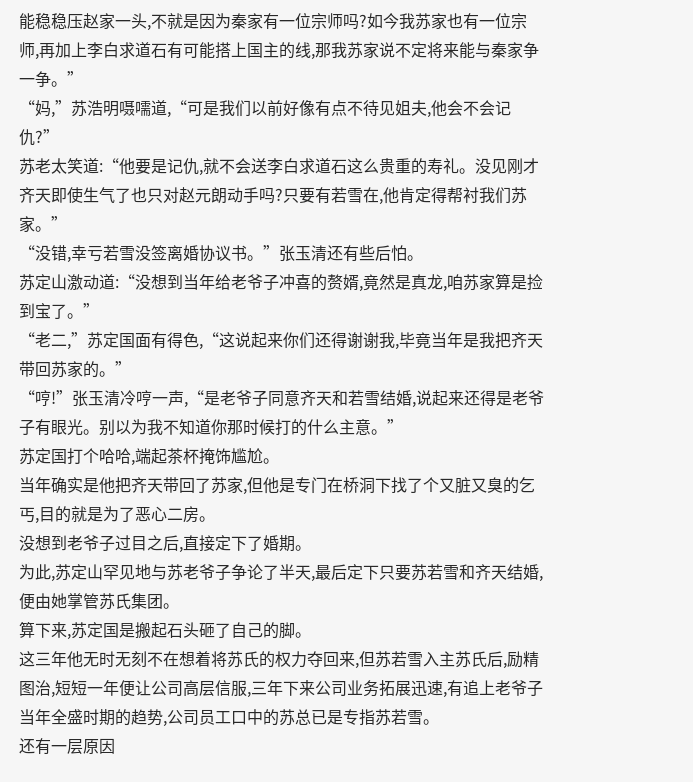能稳稳压赵家一头,不就是因为秦家有一位宗师吗?如今我苏家也有一位宗师,再加上李白求道石有可能搭上国主的线,那我苏家说不定将来能与秦家争一争。”
“妈,”苏浩明嗫嚅道,“可是我们以前好像有点不待见姐夫,他会不会记仇?”
苏老太笑道:“他要是记仇,就不会送李白求道石这么贵重的寿礼。没见刚才齐天即使生气了也只对赵元朗动手吗?只要有若雪在,他肯定得帮衬我们苏家。”
“没错,幸亏若雪没签离婚协议书。”张玉清还有些后怕。
苏定山激动道:“没想到当年给老爷子冲喜的赘婿,竟然是真龙,咱苏家算是捡到宝了。”
“老二,”苏定国面有得色,“这说起来你们还得谢谢我,毕竟当年是我把齐天带回苏家的。”
“哼!”张玉清冷哼一声,“是老爷子同意齐天和若雪结婚,说起来还得是老爷子有眼光。别以为我不知道你那时候打的什么主意。”
苏定国打个哈哈,端起茶杯掩饰尴尬。
当年确实是他把齐天带回了苏家,但他是专门在桥洞下找了个又脏又臭的乞丐,目的就是为了恶心二房。
没想到老爷子过目之后,直接定下了婚期。
为此,苏定山罕见地与苏老爷子争论了半天,最后定下只要苏若雪和齐天结婚,便由她掌管苏氏集团。
算下来,苏定国是搬起石头砸了自己的脚。
这三年他无时无刻不在想着将苏氏的权力夺回来,但苏若雪入主苏氏后,励精图治,短短一年便让公司高层信服,三年下来公司业务拓展迅速,有追上老爷子当年全盛时期的趋势,公司员工口中的苏总已是专指苏若雪。
还有一层原因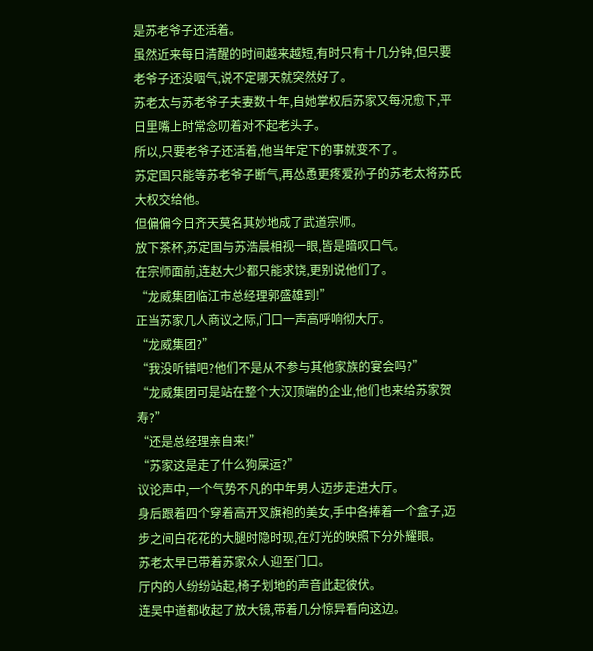是苏老爷子还活着。
虽然近来每日清醒的时间越来越短,有时只有十几分钟,但只要老爷子还没咽气,说不定哪天就突然好了。
苏老太与苏老爷子夫妻数十年,自她掌权后苏家又每况愈下,平日里嘴上时常念叨着对不起老头子。
所以,只要老爷子还活着,他当年定下的事就变不了。
苏定国只能等苏老爷子断气,再怂恿更疼爱孙子的苏老太将苏氏大权交给他。
但偏偏今日齐天莫名其妙地成了武道宗师。
放下茶杯,苏定国与苏浩晨相视一眼,皆是暗叹口气。
在宗师面前,连赵大少都只能求饶,更别说他们了。
“龙威集团临江市总经理郭盛雄到!”
正当苏家几人商议之际,门口一声高呼响彻大厅。
“龙威集团?”
“我没听错吧?他们不是从不参与其他家族的宴会吗?”
“龙威集团可是站在整个大汉顶端的企业,他们也来给苏家贺寿?”
“还是总经理亲自来!”
“苏家这是走了什么狗屎运?”
议论声中,一个气势不凡的中年男人迈步走进大厅。
身后跟着四个穿着高开叉旗袍的美女,手中各捧着一个盒子,迈步之间白花花的大腿时隐时现,在灯光的映照下分外耀眼。
苏老太早已带着苏家众人迎至门口。
厅内的人纷纷站起,椅子划地的声音此起彼伏。
连吴中道都收起了放大镜,带着几分惊异看向这边。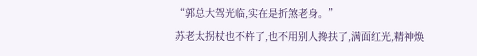“郭总大驾光临,实在是折煞老身。”
苏老太拐杖也不杵了,也不用别人搀扶了,满面红光,精神焕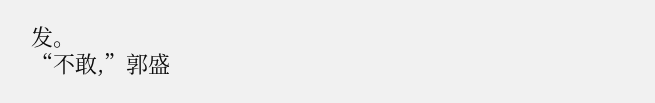发。
“不敢,”郭盛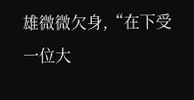雄微微欠身,“在下受一位大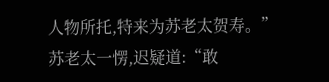人物所托,特来为苏老太贺寿。”
苏老太一愣,迟疑道:“敢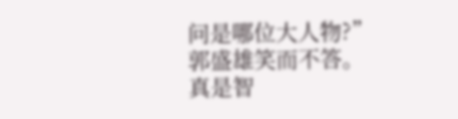问是哪位大人物?”
郭盛雄笑而不答。
真是智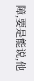障,要是能说,他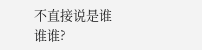不直接说是谁谁谁?